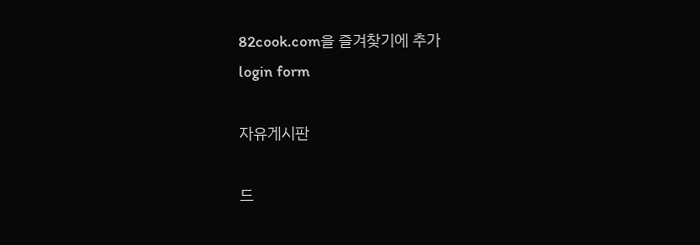82cook.com을 즐겨찾기에 추가
login form

자유게시판

드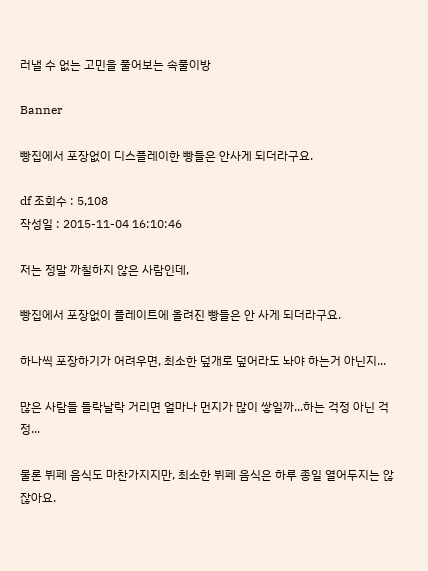러낼 수 없는 고민을 풀어보는 속풀이방

Banner

빵집에서 포장없이 디스플레이한 빵들은 안사게 되더라구요.

df 조회수 : 5,108
작성일 : 2015-11-04 16:10:46

저는 정말 까칠하지 않은 사람인데,

빵집에서 포장없이 플레이트에 올려진 빵들은 안 사게 되더라구요.

하나씩 포장하기가 어려우면, 최소한 덮개로 덮어라도 놔야 하는거 아닌지...

많은 사람들 들락날락 거리면 얼마나 먼지가 많이 쌓일까...하는 걱정 아닌 걱정...

물론 뷔페 음식도 마찬가지지만, 최소한 뷔페 음식은 하루 종일 열어두지는 않잖아요.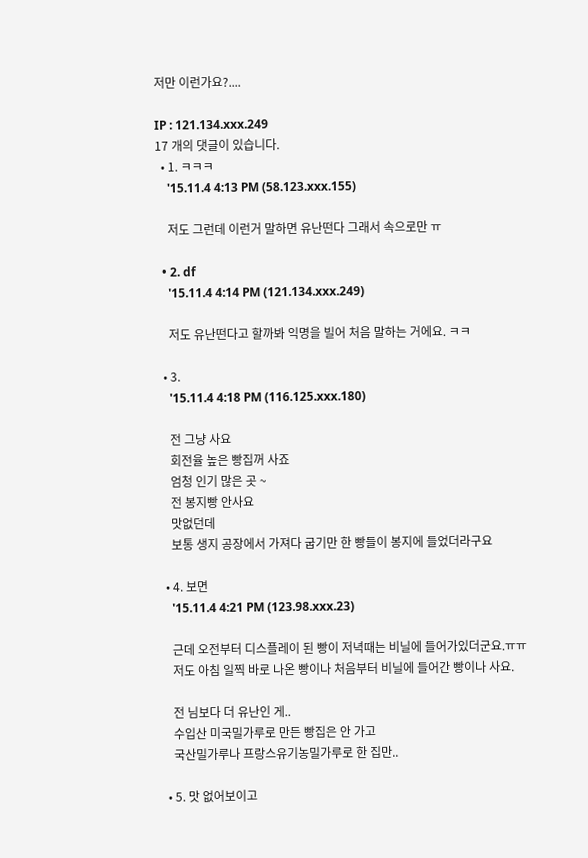저만 이런가요?....

IP : 121.134.xxx.249
17 개의 댓글이 있습니다.
  • 1. ㅋㅋㅋ
    '15.11.4 4:13 PM (58.123.xxx.155)

    저도 그런데 이런거 말하면 유난떤다 그래서 속으로만 ㅠ

  • 2. df
    '15.11.4 4:14 PM (121.134.xxx.249)

    저도 유난떤다고 할까봐 익명을 빌어 처음 말하는 거에요. ㅋㅋ

  • 3.
    '15.11.4 4:18 PM (116.125.xxx.180)

    전 그냥 사요
    회전율 높은 빵집꺼 사죠
    엄청 인기 많은 곳 ~
    전 봉지빵 안사요
    맛없던데
    보통 생지 공장에서 가져다 굽기만 한 빵들이 봉지에 들었더라구요

  • 4. 보면
    '15.11.4 4:21 PM (123.98.xxx.23)

    근데 오전부터 디스플레이 된 빵이 저녁때는 비닐에 들어가있더군요.ㅠㅠ
    저도 아침 일찍 바로 나온 빵이나 처음부터 비닐에 들어간 빵이나 사요.

    전 님보다 더 유난인 게..
    수입산 미국밀가루로 만든 빵집은 안 가고
    국산밀가루나 프랑스유기농밀가루로 한 집만..

  • 5. 맛 없어보이고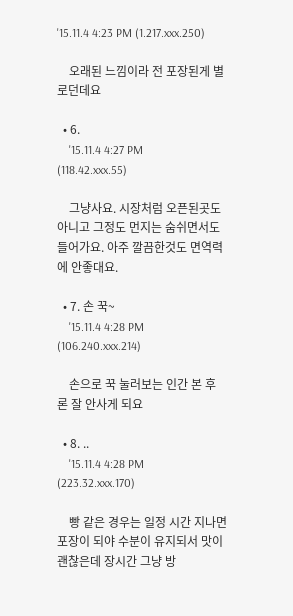'15.11.4 4:23 PM (1.217.xxx.250)

    오래된 느낌이라 전 포장된게 별로던데요

  • 6.
    '15.11.4 4:27 PM (118.42.xxx.55)

    그냥사요. 시장처럼 오픈된곳도 아니고 그정도 먼지는 숨쉬면서도 들어가요. 아주 깔끔한것도 면역력에 안좋대요.

  • 7. 손 꾹~
    '15.11.4 4:28 PM (106.240.xxx.214)

    손으로 꾹 눌러보는 인간 본 후 론 잘 안사게 되요

  • 8. ..
    '15.11.4 4:28 PM (223.32.xxx.170)

    빵 같은 경우는 일정 시간 지나면 포장이 되야 수분이 유지되서 맛이 괜찮은데 장시간 그냥 방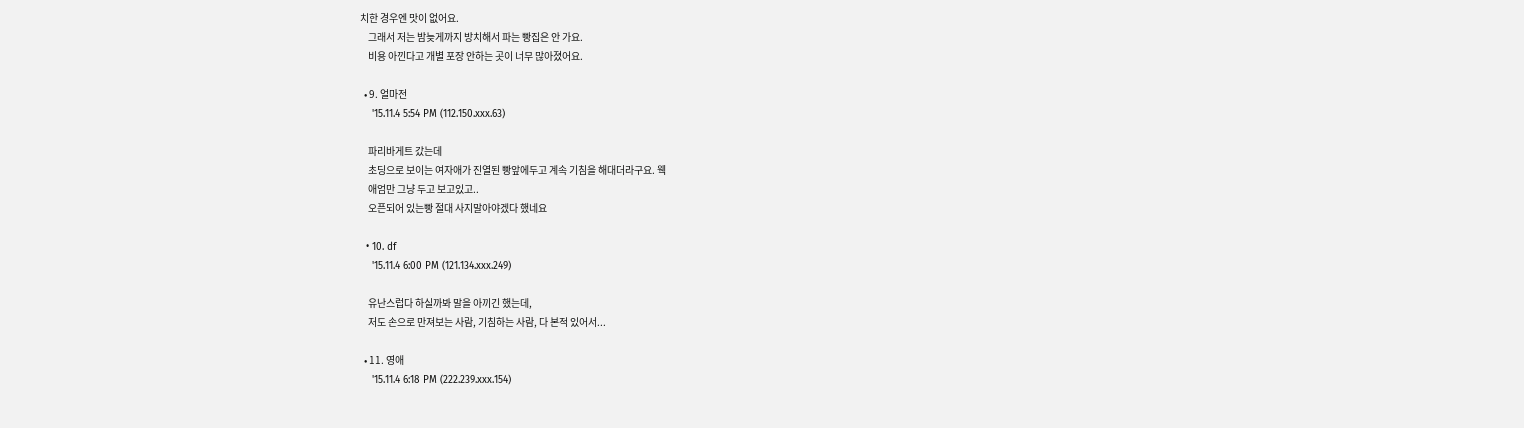치한 경우엔 맛이 없어요.
    그래서 저는 밤늦게까지 방치해서 파는 빵집은 안 가요.
    비용 아낀다고 개별 포장 안하는 곳이 너무 많아졌어요.

  • 9. 얼마전
    '15.11.4 5:54 PM (112.150.xxx.63)

    파리바게트 갔는데
    초딩으로 보이는 여자애가 진열된 빵앞에두고 계속 기침을 해대더라구요. 웩
    애엄만 그냥 두고 보고있고..
    오픈되어 있는빵 절대 사지말아야겠다 했네요

  • 10. df
    '15.11.4 6:00 PM (121.134.xxx.249)

    유난스럽다 하실까봐 말을 아끼긴 했는데,
    저도 손으로 만져보는 사람, 기침하는 사람, 다 본적 있어서...

  • 11. 영애
    '15.11.4 6:18 PM (222.239.xxx.154)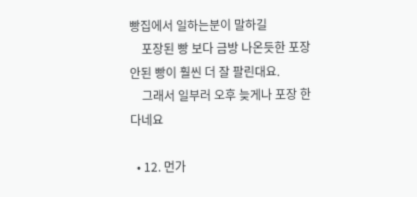빵집에서 일하는분이 말하길
    포장된 빵 보다 금방 나온듯한 포장안된 빵이 훨씬 더 잘 팔린대요.
    그래서 일부러 오후 늦게나 포장 한다네요

  • 12. 먼가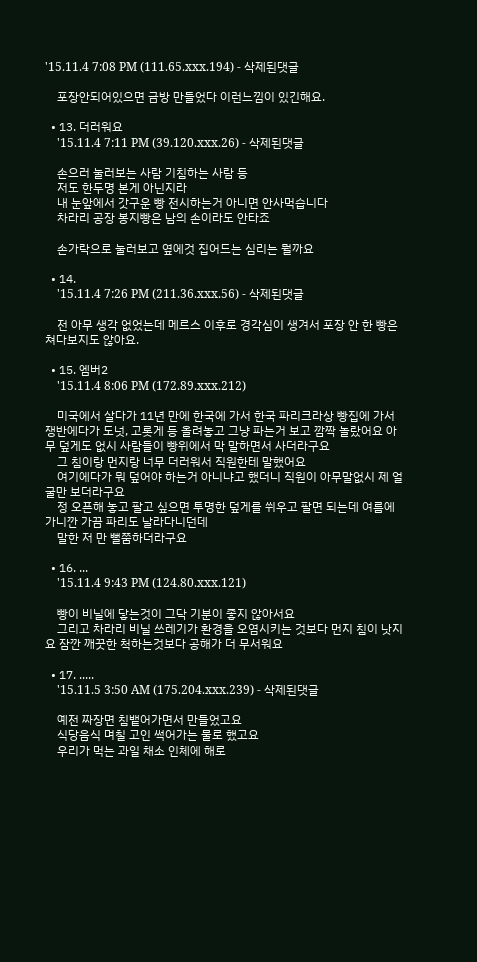'15.11.4 7:08 PM (111.65.xxx.194) - 삭제된댓글

    포장안되어있으면 금방 만들었다 이런느낌이 있긴해요.

  • 13. 더러워요
    '15.11.4 7:11 PM (39.120.xxx.26) - 삭제된댓글

    손으러 눌러보는 사람 기침하는 사람 등
    저도 한두명 본게 아닌지라
    내 눈앞에서 갓구운 빵 전시하는거 아니면 안사먹습니다
    차라리 공장 봉지빵은 남의 손이라도 안타죠

    손가락으로 눌러보고 옆에것 집어드는 심리는 뭘까요

  • 14.
    '15.11.4 7:26 PM (211.36.xxx.56) - 삭제된댓글

    전 아무 생각 없었는데 메르스 이후로 경각심이 생겨서 포장 안 한 빵은 쳐다보지도 않아요.

  • 15. 엠버2
    '15.11.4 8:06 PM (172.89.xxx.212)

    미국에서 살다가 11년 만에 한국에 가서 한국 파리크라상 빵집에 가서 쟁반에다가 도넛, 고롯게 등 올려놓고 그냥 파는거 보고 깜짝 놀랐어요 아무 덮게도 없시 사람들이 빵위에서 막 말하면서 사더라구요
    그 침이랑 먼지랑 너무 더러워서 직원한테 말했어요
    여기에다가 뭐 덮어야 하는거 아니냐고 했더니 직원이 아무말없시 제 얼굴만 보더라구요
    정 오픈해 놓고 팔고 싶으면 투명한 덮게를 쒸우고 팔면 되는데 여름에 가니깐 가끔 파리도 날라다니던데
    말한 저 만 뻘쭘하더라구요

  • 16. ...
    '15.11.4 9:43 PM (124.80.xxx.121)

    빵이 비닐에 닿는것이 그닥 기분이 좋지 않아서요
    그리고 차라리 비닐 쓰레기가 환경을 오염시키는 것보다 먼지 침이 낫지요 잠깐 깨끗한 척하는것보다 공해가 더 무서워요

  • 17. .....
    '15.11.5 3:50 AM (175.204.xxx.239) - 삭제된댓글

    예전 짜장면 침뱉어가면서 만들었고요
    식당음식 며칠 고인 썩어가는 물로 했고요
    우리가 먹는 과일 채소 인체에 해로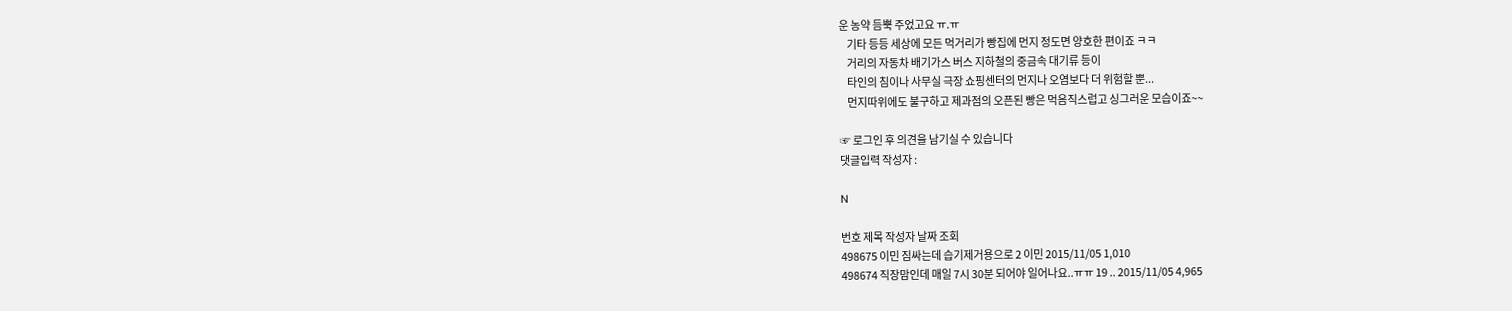운 농약 듬뿍 주었고요 ㅠ.ㅠ
    기타 등등 세상에 모든 먹거리가 빵집에 먼지 정도면 양호한 편이죠 ㅋㅋ
    거리의 자동차 배기가스 버스 지하철의 중금속 대기류 등이
    타인의 침이나 사무실 극장 쇼핑센터의 먼지나 오염보다 더 위험할 뿐...
    먼지따위에도 불구하고 제과점의 오픈된 빵은 먹음직스럽고 싱그러운 모습이죠~~

☞ 로그인 후 의견을 남기실 수 있습니다
댓글입력 작성자 :

N

번호 제목 작성자 날짜 조회
498675 이민 짐싸는데 습기제거용으로 2 이민 2015/11/05 1,010
498674 직장맘인데 매일 7시 30분 되어야 일어나요..ㅠㅠ 19 .. 2015/11/05 4,965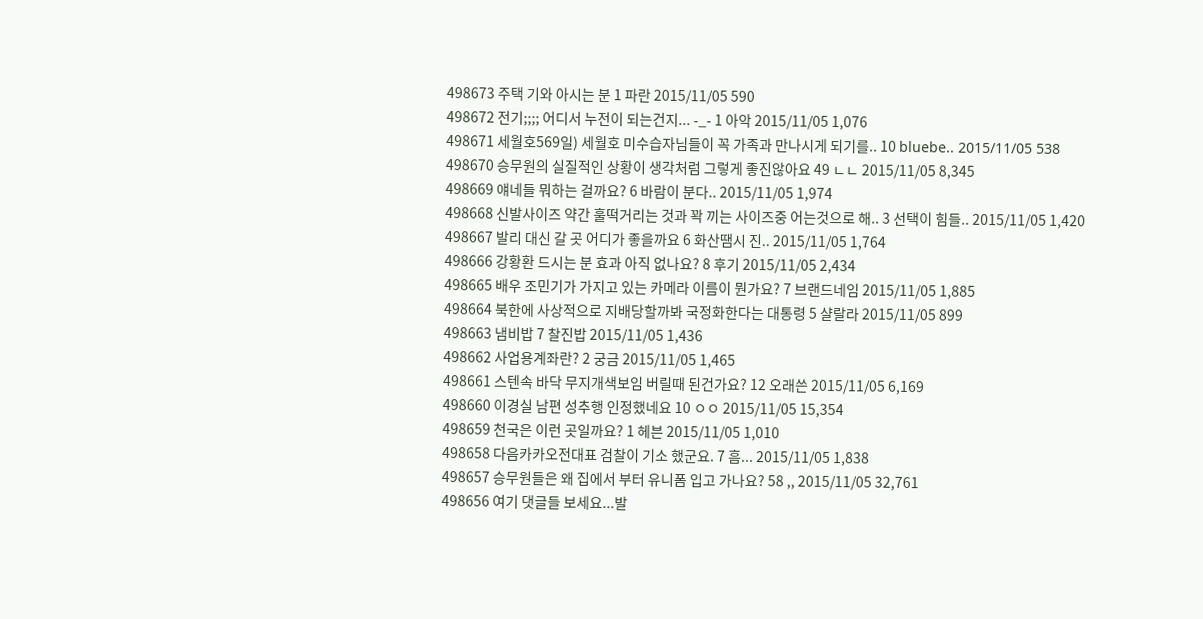498673 주택 기와 아시는 분 1 파란 2015/11/05 590
498672 전기;;;; 어디서 누전이 되는건지... -_- 1 아악 2015/11/05 1,076
498671 세월호569일) 세월호 미수습자님들이 꼭 가족과 만나시게 되기를.. 10 bluebe.. 2015/11/05 538
498670 승무원의 실질적인 상황이 생각처럼 그렇게 좋진않아요 49 ㄴㄴ 2015/11/05 8,345
498669 얘네들 뭐하는 걸까요? 6 바람이 분다.. 2015/11/05 1,974
498668 신발사이즈 약간 훌떡거리는 것과 꽉 끼는 사이즈중 어는것으로 해.. 3 선택이 힘들.. 2015/11/05 1,420
498667 발리 대신 갈 곳 어디가 좋을까요 6 화산땜시 진.. 2015/11/05 1,764
498666 강황환 드시는 분 효과 아직 없나요? 8 후기 2015/11/05 2,434
498665 배우 조민기가 가지고 있는 카메라 이름이 뭔가요? 7 브랜드네임 2015/11/05 1,885
498664 북한에 사상적으로 지배당할까봐 국정화한다는 대통령 5 샬랄라 2015/11/05 899
498663 냄비밥 7 찰진밥 2015/11/05 1,436
498662 사업용계좌란? 2 궁금 2015/11/05 1,465
498661 스텐속 바닥 무지개색보임 버릴때 된건가요? 12 오래쓴 2015/11/05 6,169
498660 이경실 남편 성추행 인정했네요 10 ㅇㅇ 2015/11/05 15,354
498659 천국은 이런 곳일까요? 1 헤븐 2015/11/05 1,010
498658 다음카카오전대표 검찰이 기소 했군요. 7 흠... 2015/11/05 1,838
498657 승무원들은 왜 집에서 부터 유니폼 입고 가나요? 58 ,, 2015/11/05 32,761
498656 여기 댓글들 보세요...발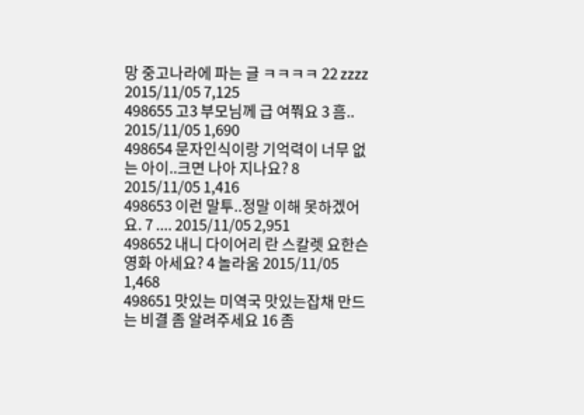망 중고나라에 파는 글 ㅋㅋㅋㅋ 22 zzzz 2015/11/05 7,125
498655 고3 부모님께 급 여쭤요 3 흠.. 2015/11/05 1,690
498654 문자인식이랑 기억력이 너무 없는 아이..크면 나아 지나요? 8 2015/11/05 1,416
498653 이런 말투..정말 이해 못하겠어요. 7 .... 2015/11/05 2,951
498652 내니 다이어리 란 스칼렛 요한슨 영화 아세요? 4 놀라움 2015/11/05 1,468
498651 맛있는 미역국 맛있는잡채 만드는 비결 좀 알려주세요 16 좀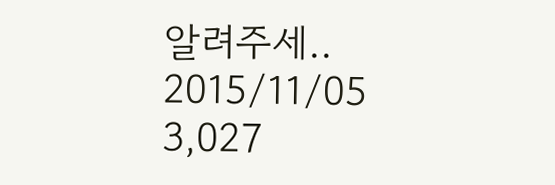알려주세.. 2015/11/05 3,027